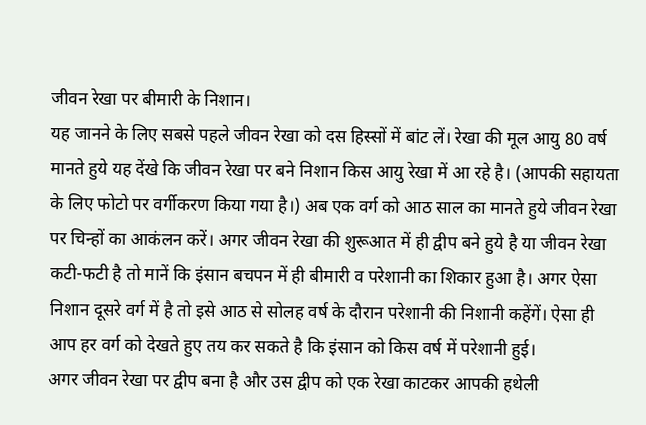जीवन रेखा पर बीमारी के निशान।
यह जानने के लिए सबसे पहले जीवन रेखा को दस हिस्सों में बांट लें। रेखा की मूल आयु 80 वर्ष मानते हुये यह देंखे कि जीवन रेखा पर बने निशान किस आयु रेखा में आ रहे है। (आपकी सहायता के लिए फोटो पर वर्गीकरण किया गया है।) अब एक वर्ग को आठ साल का मानते हुये जीवन रेखा पर चिन्हों का आकंलन करें। अगर जीवन रेखा की शुरूआत में ही द्वीप बने हुये है या जीवन रेखा कटी-फटी है तो मानें कि इंसान बचपन में ही बीमारी व परेशानी का शिकार हुआ है। अगर ऐसा निशान दूसरे वर्ग में है तो इसे आठ से सोलह वर्ष के दौरान परेशानी की निशानी कहेंगें। ऐसा ही आप हर वर्ग को देखते हुए तय कर सकते है कि इंसान को किस वर्ष में परेशानी हुई।
अगर जीवन रेखा पर द्वीप बना है और उस द्वीप को एक रेखा काटकर आपकी हथेली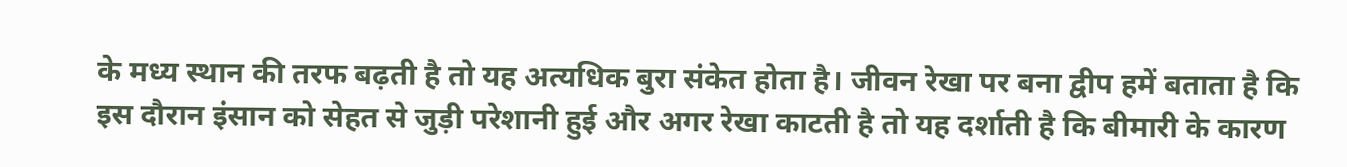के मध्य स्थान की तरफ बढ़ती है तो यह अत्यधिक बुरा संकेत होता है। जीवन रेखा पर बना द्वीप हमें बताता है कि इस दौरान इंसान को सेहत से जुड़ी परेशानी हुई और अगर रेखा काटती है तो यह दर्शाती है कि बीमारी के कारण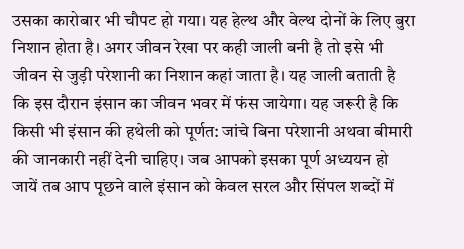उसका कारोबार भी चौपट हो गया। यह हेल्थ और वेल्थ दोनों के लिए बुरा निशान होता है। अगर जीवन रेखा पर कही जाली बनी है तो इसे भी जीवन से जुड़ी परेशानी का निशान कहां जाता है। यह जाली बताती है कि इस दौरान इंसान का जीवन भवर में फंस जायेगा। यह जरूरी है कि किसी भी इंसान की हथेली को पूर्णत: जांचे बिना परेशानी अथवा बीमारी की जानकारी नहीं देनी चाहिए। जब आपको इसका पूर्ण अध्ययन हो जायें तब आप पूछने वाले इंसान को केवल सरल और सिंपल शब्दों में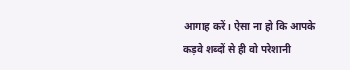आगाह करें। ऐसा ना हो कि आपके कड़वे शब्दों से ही वो परेशानी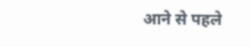आने से पहले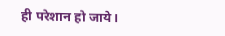ही परेशान हो जाये।